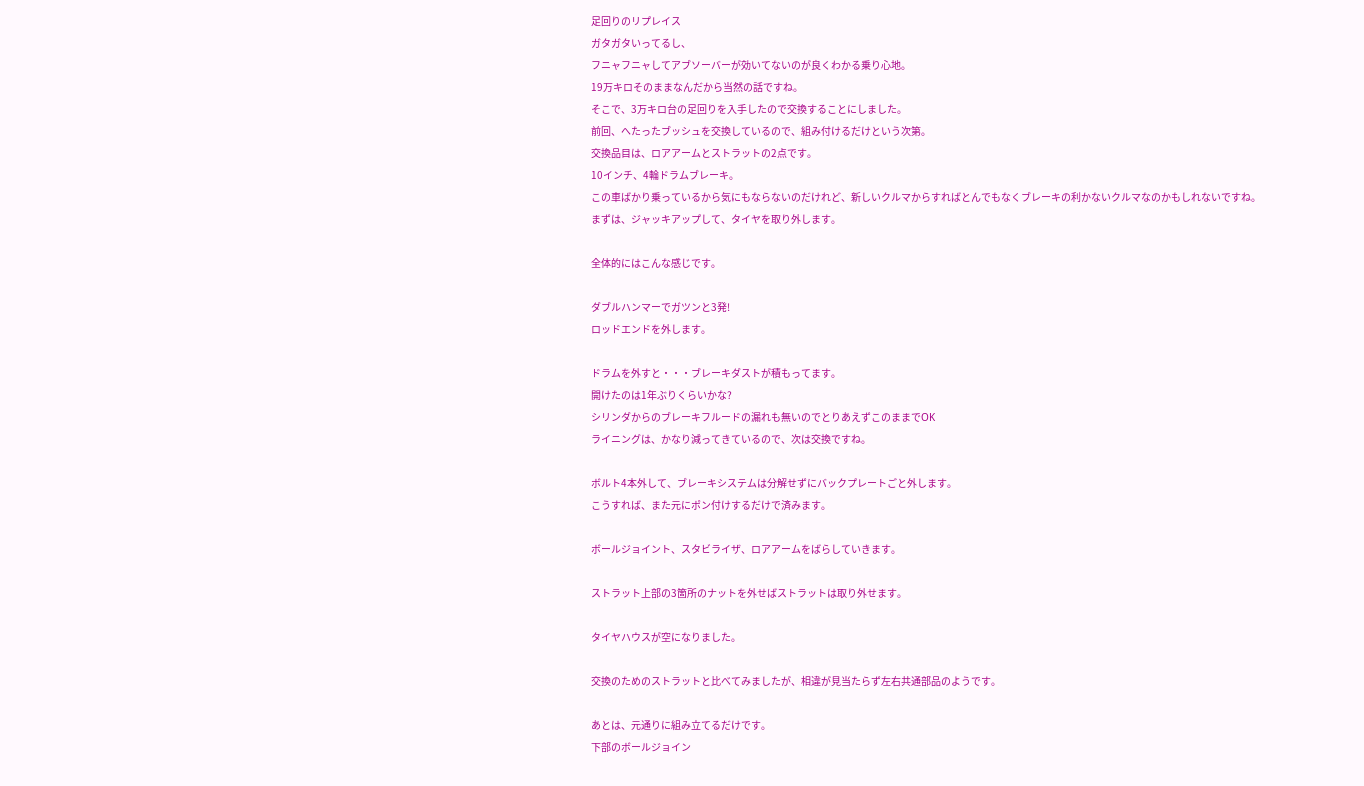足回りのリプレイス
ガタガタいってるし、
フニャフニャしてアブソーバーが効いてないのが良くわかる乗り心地。
19万キロそのままなんだから当然の話ですね。
そこで、3万キロ台の足回りを入手したので交換することにしました。
前回、へたったブッシュを交換しているので、組み付けるだけという次第。
交換品目は、ロアアームとストラットの2点です。
10インチ、4輪ドラムブレーキ。
この車ばかり乗っているから気にもならないのだけれど、新しいクルマからすればとんでもなくブレーキの利かないクルマなのかもしれないですね。
まずは、ジャッキアップして、タイヤを取り外します。

全体的にはこんな感じです。

ダブルハンマーでガツンと3発!
ロッドエンドを外します。

ドラムを外すと・・・ブレーキダストが積もってます。
開けたのは1年ぶりくらいかな?
シリンダからのブレーキフルードの漏れも無いのでとりあえずこのままでOK
ライニングは、かなり減ってきているので、次は交換ですね。

ボルト4本外して、ブレーキシステムは分解せずにバックプレートごと外します。
こうすれば、また元にポン付けするだけで済みます。

ボールジョイント、スタビライザ、ロアアームをばらしていきます。

ストラット上部の3箇所のナットを外せばストラットは取り外せます。

タイヤハウスが空になりました。

交換のためのストラットと比べてみましたが、相違が見当たらず左右共通部品のようです。

あとは、元通りに組み立てるだけです。
下部のボールジョイン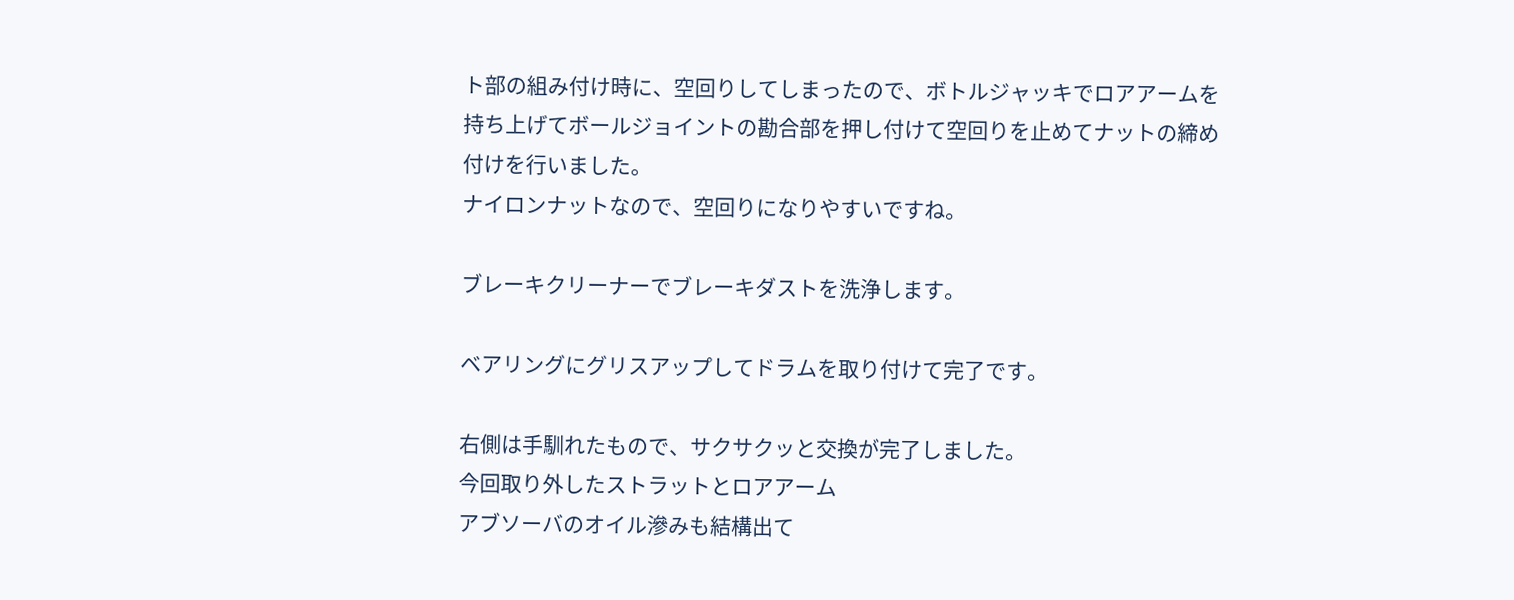ト部の組み付け時に、空回りしてしまったので、ボトルジャッキでロアアームを持ち上げてボールジョイントの勘合部を押し付けて空回りを止めてナットの締め付けを行いました。
ナイロンナットなので、空回りになりやすいですね。

ブレーキクリーナーでブレーキダストを洗浄します。

ベアリングにグリスアップしてドラムを取り付けて完了です。

右側は手馴れたもので、サクサクッと交換が完了しました。
今回取り外したストラットとロアアーム
アブソーバのオイル滲みも結構出て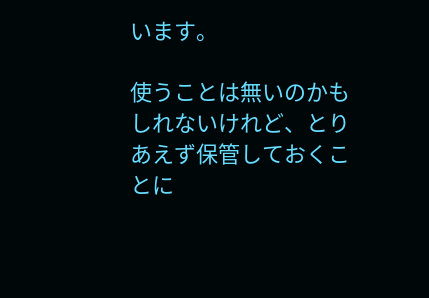います。

使うことは無いのかもしれないけれど、とりあえず保管しておくことに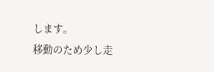します。
移動のため少し走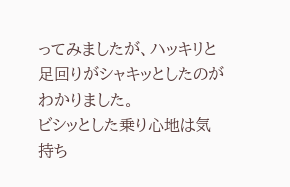ってみましたが、ハッキリと足回りがシャキッとしたのがわかりました。
ビシッとした乗り心地は気持ち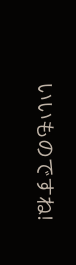いいものですね!